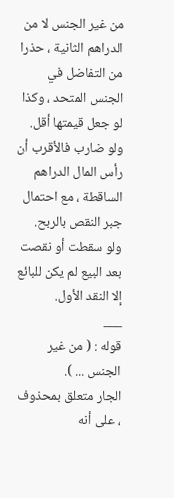من غير الجنس لا من الدراهم الثانية ، حذرا من التفاضل في الجنس المتحد ، وكذا لو جعل قيمتها أقل.
ولو ضارب فالأقرب أن رأس المال الدراهم الساقطة ، مع احتمال جبر النقص بالربح.
ولو سقطت أو نقصت بعد البيع لم يكن للبائع إلا النقد الأول.
___
قوله : ( من غير الجنس ... ).
الجار متعلق بمحذوف ، على أنه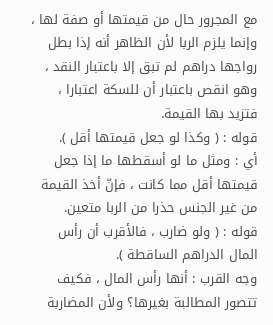مع المجرور حال من قيمتها أو صفة لها ، وإنما يلزم الربا لأن الظاهر أنه إذا بطل رواجها دراهم لم تبق إلا باعتبار النقد ، وهو انقص باعتبار أن للسكة اعتبارا ، فتزيد بها القيمة.
قوله : ( وكذا لو جعل قيمتها أقل ).
أي : ومثل ما لو أسقطها ما إذا جعل قيمتها أقل مما كانت ، فإنّ أخذ القيمة من غير الجنس حذرا من الربا متعين.
قوله : ( ولو ضارب ، فالأقرب أن رأس المال الدراهم الساقطة ).
وجه القرب : أنها رأس المال ، فكيف تتصور المطالبة بغيرها؟ ولأن المضاربة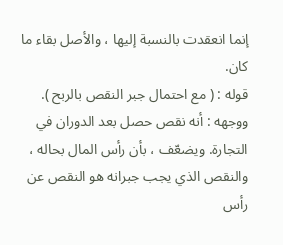إنما انعقدت بالنسبة إليها ، والأصل بقاء ما كان.
قوله : ( مع احتمال جبر النقص بالربح ).
ووجهه : أنه نقص حصل بعد الدوران في التجارة. ويضعّف ، بأن رأس المال بحاله ، والنقص الذي يجب جبرانه هو النقص عن رأس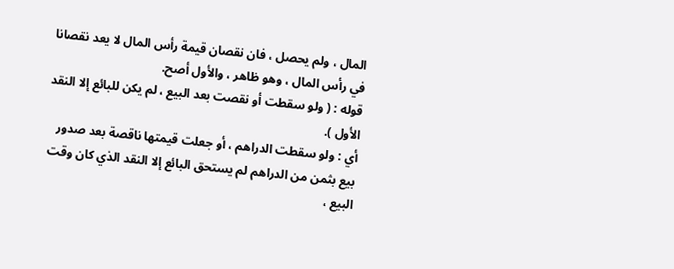المال ، ولم يحصل ، فان نقصان قيمة رأس المال لا يعد نقصانا في رأس المال ، وهو ظاهر ، والأول أصح.
قوله : ( ولو سقطت أو نقصت بعد البيع ، لم يكن للبائع إلا النقد الأول ).
أي : ولو سقطت الدراهم ، أو جعلت قيمتها ناقصة بعد صدور بيع بثمن من الدراهم لم يستحق البائع إلا النقد الذي كان وقت البيع ،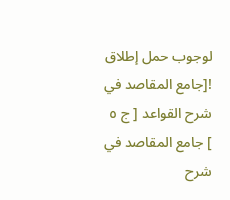لوجوب حمل إطلاق
![جامع المقاصد في شرح القواعد [ ج ٥ ] جامع المقاصد في شرح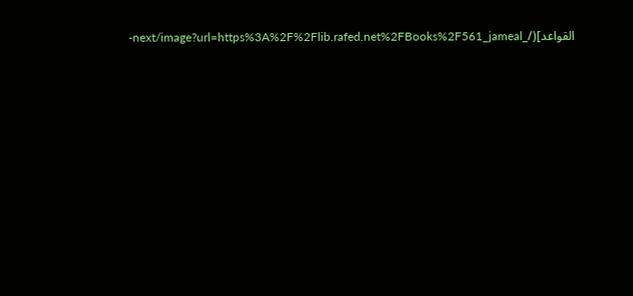القواعد](/_next/image?url=https%3A%2F%2Flib.rafed.net%2FBooks%2F561_jameal-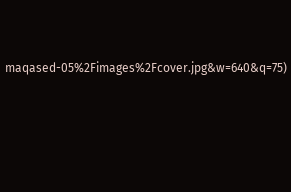maqased-05%2Fimages%2Fcover.jpg&w=640&q=75)